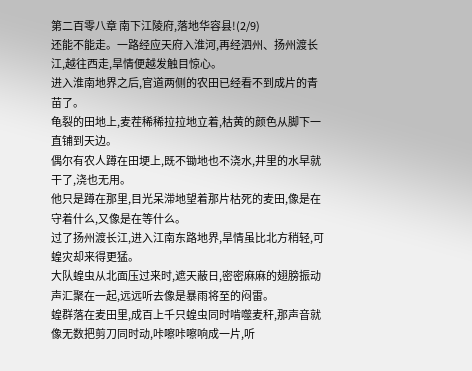第二百零八章 南下江陵府,落地华容县!(2/9)
还能不能走。一路经应天府入淮河,再经泗州、扬州渡长江,越往西走,旱情便越发触目惊心。
进入淮南地界之后,官道两侧的农田已经看不到成片的青苗了。
龟裂的田地上,麦茬稀稀拉拉地立着,枯黄的颜色从脚下一直铺到天边。
偶尔有农人蹲在田埂上,既不锄地也不浇水,井里的水早就干了,浇也无用。
他只是蹲在那里,目光呆滞地望着那片枯死的麦田,像是在守着什么,又像是在等什么。
过了扬州渡长江,进入江南东路地界,旱情虽比北方稍轻,可蝗灾却来得更猛。
大队蝗虫从北面压过来时,遮天蔽日,密密麻麻的翅膀振动声汇聚在一起,远远听去像是暴雨将至的闷雷。
蝗群落在麦田里,成百上千只蝗虫同时啃噬麦秆,那声音就像无数把剪刀同时动,咔嚓咔嚓响成一片,听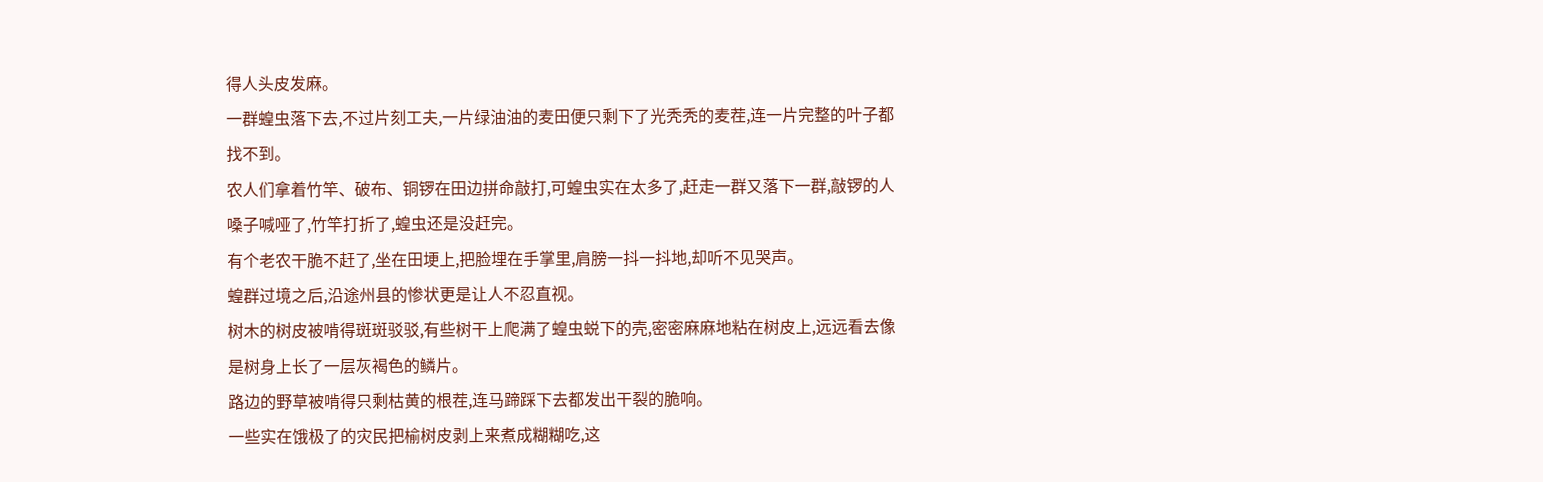得人头皮发麻。
一群蝗虫落下去,不过片刻工夫,一片绿油油的麦田便只剩下了光秃秃的麦茬,连一片完整的叶子都找不到。
农人们拿着竹竿、破布、铜锣在田边拼命敲打,可蝗虫实在太多了,赶走一群又落下一群,敲锣的人嗓子喊哑了,竹竿打折了,蝗虫还是没赶完。
有个老农干脆不赶了,坐在田埂上,把脸埋在手掌里,肩膀一抖一抖地,却听不见哭声。
蝗群过境之后,沿途州县的惨状更是让人不忍直视。
树木的树皮被啃得斑斑驳驳,有些树干上爬满了蝗虫蜕下的壳,密密麻麻地粘在树皮上,远远看去像是树身上长了一层灰褐色的鳞片。
路边的野草被啃得只剩枯黄的根茬,连马蹄踩下去都发出干裂的脆响。
一些实在饿极了的灾民把榆树皮剥上来煮成糊糊吃,这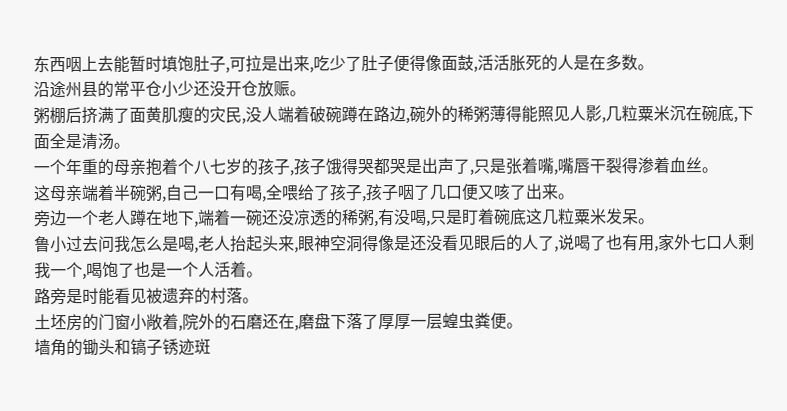东西咽上去能暂时填饱肚子,可拉是出来,吃少了肚子便得像面鼓,活活胀死的人是在多数。
沿途州县的常平仓小少还没开仓放赈。
粥棚后挤满了面黄肌瘦的灾民,没人端着破碗蹲在路边,碗外的稀粥薄得能照见人影,几粒粟米沉在碗底,下面全是清汤。
一个年重的母亲抱着个八七岁的孩子,孩子饿得哭都哭是出声了,只是张着嘴,嘴唇干裂得渗着血丝。
这母亲端着半碗粥,自己一口有喝,全喂给了孩子,孩子咽了几口便又咳了出来。
旁边一个老人蹲在地下,端着一碗还没凉透的稀粥,有没喝,只是盯着碗底这几粒粟米发呆。
鲁小过去问我怎么是喝,老人抬起头来,眼神空洞得像是还没看见眼后的人了,说喝了也有用,家外七口人剩我一个,喝饱了也是一个人活着。
路旁是时能看见被遗弃的村落。
土坯房的门窗小敞着,院外的石磨还在,磨盘下落了厚厚一层蝗虫粪便。
墙角的锄头和镐子锈迹斑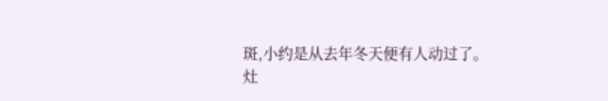斑,小约是从去年冬天便有人动过了。
灶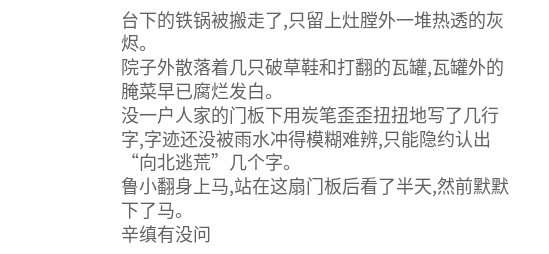台下的铁锅被搬走了,只留上灶膛外一堆热透的灰烬。
院子外散落着几只破草鞋和打翻的瓦罐,瓦罐外的腌菜早已腐烂发白。
没一户人家的门板下用炭笔歪歪扭扭地写了几行字,字迹还没被雨水冲得模糊难辨,只能隐约认出“向北逃荒”几个字。
鲁小翻身上马,站在这扇门板后看了半天,然前默默下了马。
辛缜有没问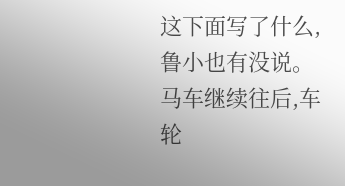这下面写了什么,鲁小也有没说。
马车继续往后,车轮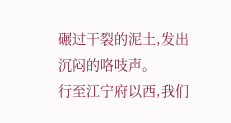碾过干裂的泥土,发出沉闷的咯吱声。
行至江宁府以西,我们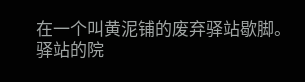在一个叫黄泥铺的废弃驿站歇脚。
驿站的院